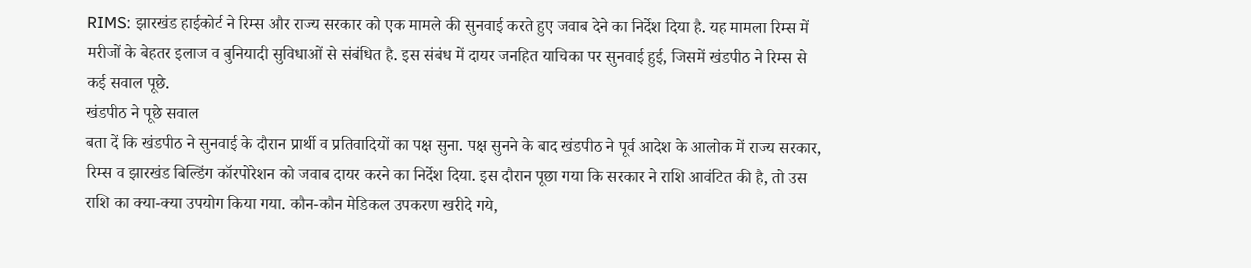RIMS: झारखंड हाईकोर्ट ने रिम्स और राज्य सरकार को एक मामले की सुनवाई करते हुए जवाब देने का निर्देश दिया है. यह मामला रिम्स में मरीजों के बेहतर इलाज व बुनियादी सुविधाओं से संबंधित है. इस संबंध में दायर जनहित याचिका पर सुनवाई हुई, जिसमें खंडपीठ ने रिम्स से कई सवाल पूछे.
खंडपीठ ने पूछे सवाल
बता दें कि खंडपीठ ने सुनवाई के दौरान प्रार्थी व प्रतिवादियों का पक्ष सुना. पक्ष सुनने के बाद खंडपीठ ने पूर्व आदेश के आलोक में राज्य सरकार, रिम्स व झारखंड बिल्डिंग कॉरपोरेशन को जवाब दायर करने का निर्देश दिया. इस दौरान पूछा गया कि सरकार ने राशि आवंटित की है, तो उस राशि का क्या-क्या उपयोग किया गया. कौन-कौन मेडिकल उपकरण खरीदे गये,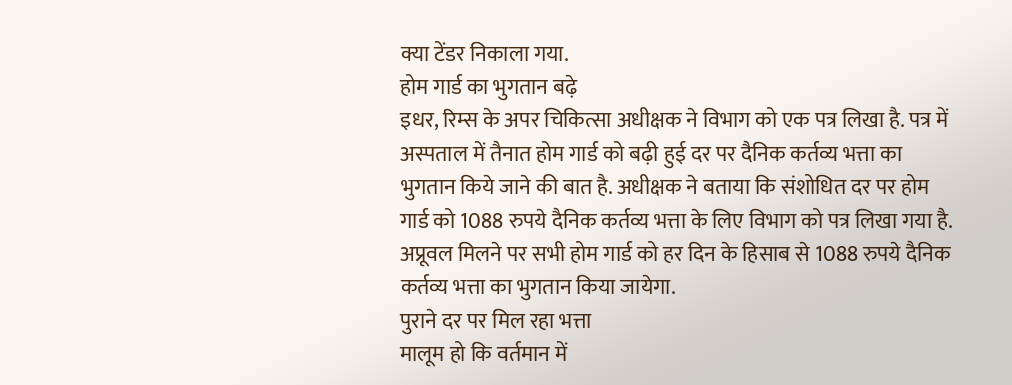क्या टेंडर निकाला गया.
होम गार्ड का भुगतान बढ़े
इधर, रिम्स के अपर चिकित्सा अधीक्षक ने विभाग को एक पत्र लिखा है. पत्र में अस्पताल में तैनात होम गार्ड को बढ़ी हुई दर पर दैनिक कर्तव्य भत्ता का भुगतान किये जाने की बात है. अधीक्षक ने बताया कि संशोधित दर पर होम गार्ड को 1088 रुपये दैनिक कर्तव्य भत्ता के लिए विभाग को पत्र लिखा गया है. अप्रूवल मिलने पर सभी होम गार्ड को हर दिन के हिसाब से 1088 रुपये दैनिक कर्तव्य भत्ता का भुगतान किया जायेगा.
पुराने दर पर मिल रहा भत्ता
मालूम हो कि वर्तमान में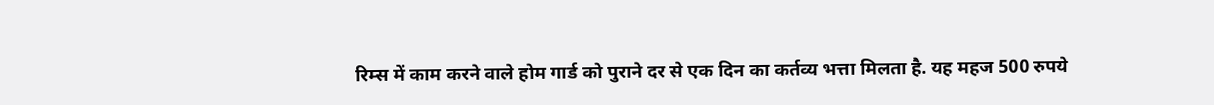रिम्स में काम करने वाले होम गार्ड को पुराने दर से एक दिन का कर्तव्य भत्ता मिलता है. यह महज 500 रुपये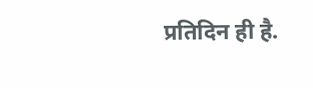प्रतिदिन ही है.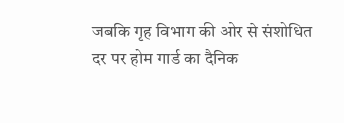जबकि गृह विभाग की ओर से संशोधित दर पर होम गार्ड का दैनिक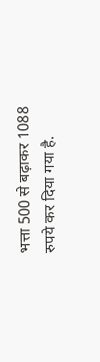भत्ता 500 से बढ़ाकर 1088 रुपये कर दिया गया है.